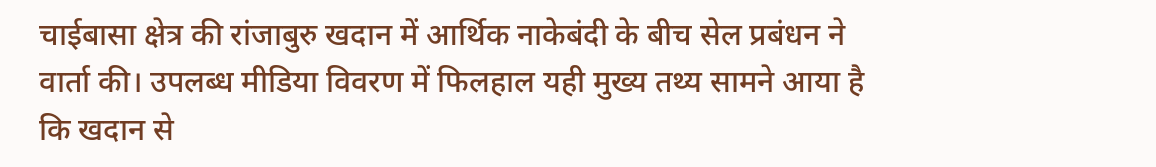चाईबासा क्षेत्र की रांजाबुरु खदान में आर्थिक नाकेबंदी के बीच सेल प्रबंधन ने वार्ता की। उपलब्ध मीडिया विवरण में फिलहाल यही मुख्य तथ्य सामने आया है कि खदान से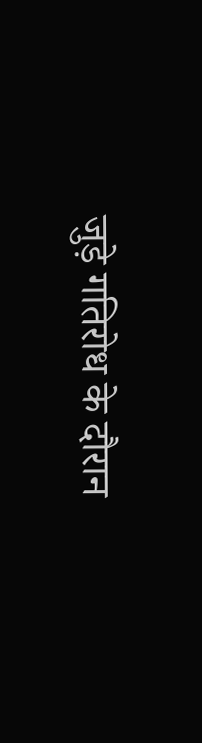जुड़े गतिरोध के दौरान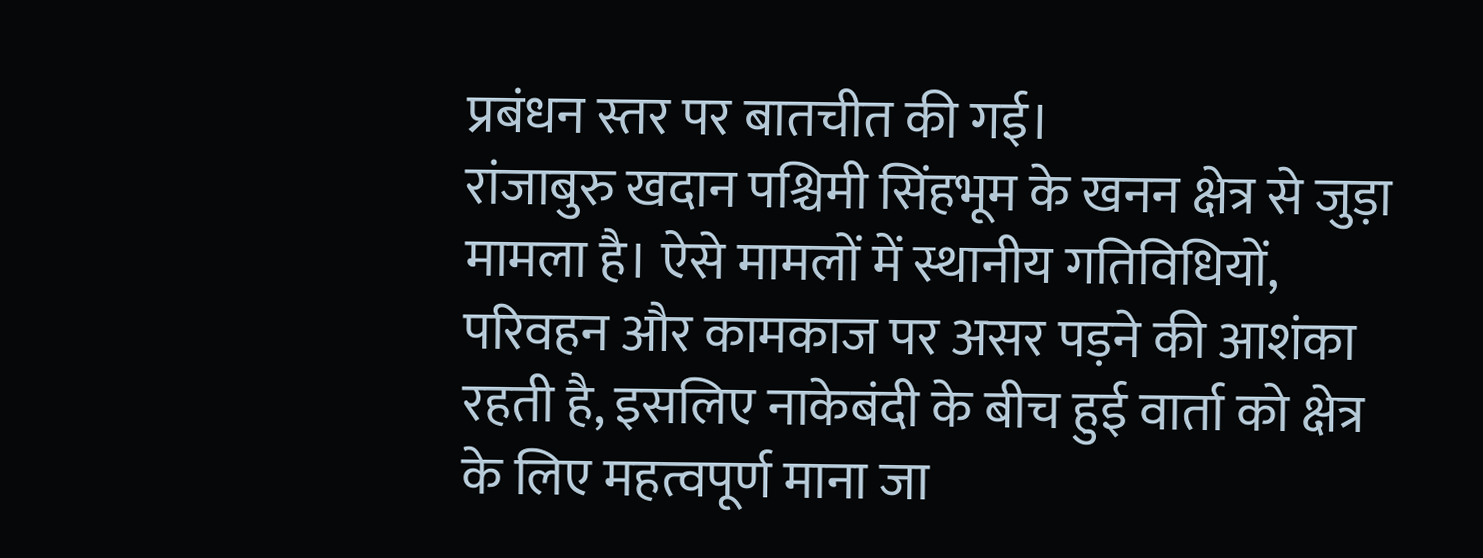प्रबंधन स्तर पर बातचीत की गई।
रांजाबुरु खदान पश्चिमी सिंहभूम के खनन क्षेत्र से जुड़ा मामला है। ऐसे मामलों में स्थानीय गतिविधियों, परिवहन और कामकाज पर असर पड़ने की आशंका रहती है, इसलिए नाकेबंदी के बीच हुई वार्ता को क्षेत्र के लिए महत्वपूर्ण माना जा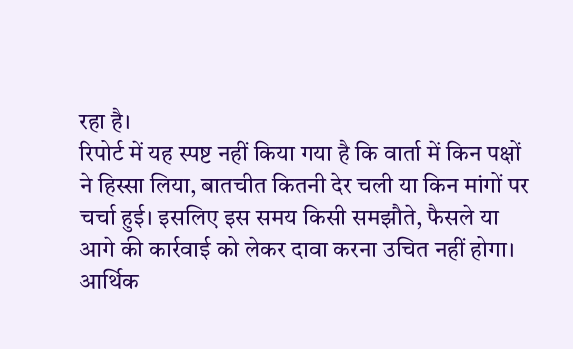रहा है।
रिपोर्ट में यह स्पष्ट नहीं किया गया है कि वार्ता में किन पक्षों ने हिस्सा लिया, बातचीत कितनी देर चली या किन मांगों पर चर्चा हुई। इसलिए इस समय किसी समझौते, फैसले या आगे की कार्रवाई को लेकर दावा करना उचित नहीं होगा।
आर्थिक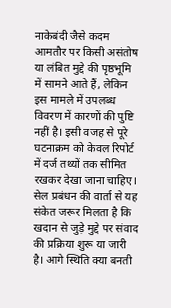नाकेबंदी जैसे कदम आमतौर पर किसी असंतोष या लंबित मुद्दे की पृष्ठभूमि में सामने आते हैं, लेकिन इस मामले में उपलब्ध विवरण में कारणों की पुष्टि नहीं है। इसी वजह से पूरे घटनाक्रम को केवल रिपोर्ट में दर्ज तथ्यों तक सीमित रखकर देखा जाना चाहिए।
सेल प्रबंधन की वार्ता से यह संकेत जरूर मिलता है कि खदान से जुड़े मुद्दे पर संवाद की प्रक्रिया शुरू या जारी है। आगे स्थिति क्या बनती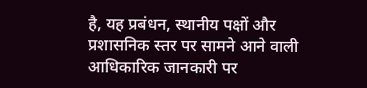है, यह प्रबंधन, स्थानीय पक्षों और प्रशासनिक स्तर पर सामने आने वाली आधिकारिक जानकारी पर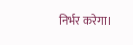निर्भर करेगा।